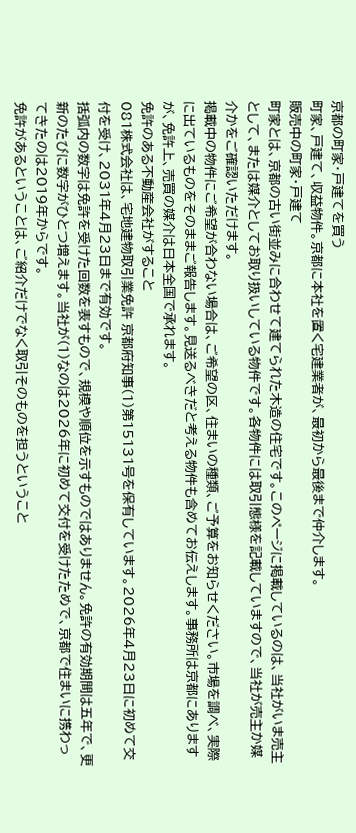京都の町家・戸建てを買う
町家、戸建て、収益物件。京都に本社を置く宅建業者が、最初から最後まで仲介します。
販売中の町家・戸建て
町家とは、京都の古い街並みに合わせて建てられた木造の住宅です。このページに掲載しているのは、当社がいま売主として、または媒介としてお取り扱いしている物件です。各物件には取引態様を記載していますので、当社が売主か媒介かをご確認いただけます。
掲載中の物件にご希望が合わない場合は、ご希望の区、住まいの種類、ご予算をお知らせください。市場を調べ、実際に出ているものをそのままご報告します。見送るべきだと考える物件も含めてお伝えします。事務所は京都にありますが、免許上、売買の媒介は日本全国で承れます。
免許のある不動産会社がすること
081株式会社は、宅地建物取引業免許 京都府知事(1)第15131号を保有しています。2026年4月23日に初めて交付を受け、2031年4月23日まで有効です。
括弧内の数字は免許を受けた回数を表すもので、規模や順位を示すものではありません。免許の有効期間は五年で、更新のたびに数字がひとつ増えます。当社が(1)なのは2026年に初めて交付を受けたためで、京都で住まいに携わってきたのは2019年からです。
免許があるということは、ご紹介だけでなく取引そのものを担うということ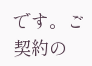です。ご契約の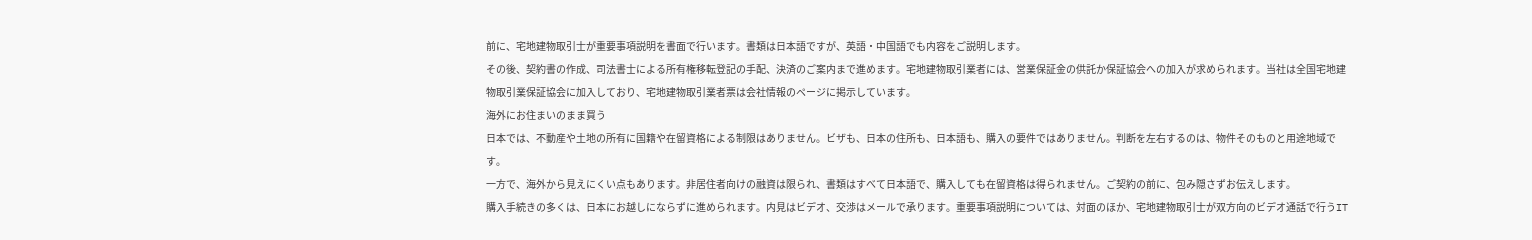前に、宅地建物取引士が重要事項説明を書面で行います。書類は日本語ですが、英語・中国語でも内容をご説明します。
その後、契約書の作成、司法書士による所有権移転登記の手配、決済のご案内まで進めます。宅地建物取引業者には、営業保証金の供託か保証協会への加入が求められます。当社は全国宅地建物取引業保証協会に加入しており、宅地建物取引業者票は会社情報のページに掲示しています。
海外にお住まいのまま買う
日本では、不動産や土地の所有に国籍や在留資格による制限はありません。ビザも、日本の住所も、日本語も、購入の要件ではありません。判断を左右するのは、物件そのものと用途地域です。
一方で、海外から見えにくい点もあります。非居住者向けの融資は限られ、書類はすべて日本語で、購入しても在留資格は得られません。ご契約の前に、包み隠さずお伝えします。
購入手続きの多くは、日本にお越しにならずに進められます。内見はビデオ、交渉はメールで承ります。重要事項説明については、対面のほか、宅地建物取引士が双方向のビデオ通話で行うIT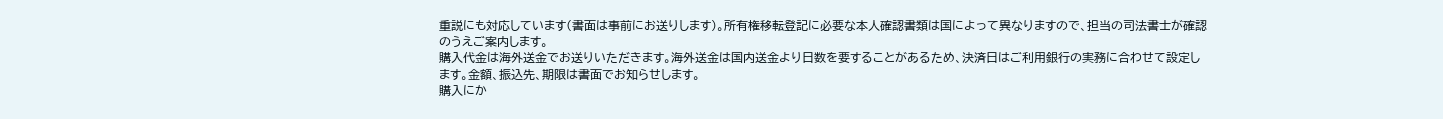重説にも対応しています(書面は事前にお送りします)。所有権移転登記に必要な本人確認書類は国によって異なりますので、担当の司法書士が確認のうえご案内します。
購入代金は海外送金でお送りいただきます。海外送金は国内送金より日数を要することがあるため、決済日はご利用銀行の実務に合わせて設定します。金額、振込先、期限は書面でお知らせします。
購入にか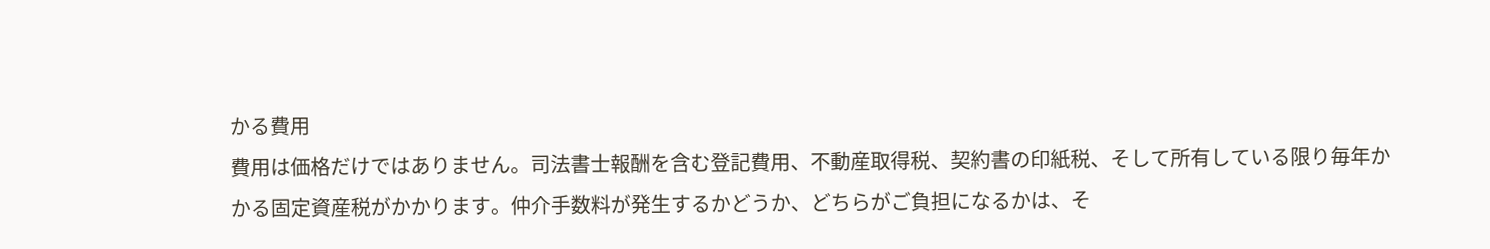かる費用
費用は価格だけではありません。司法書士報酬を含む登記費用、不動産取得税、契約書の印紙税、そして所有している限り毎年かかる固定資産税がかかります。仲介手数料が発生するかどうか、どちらがご負担になるかは、そ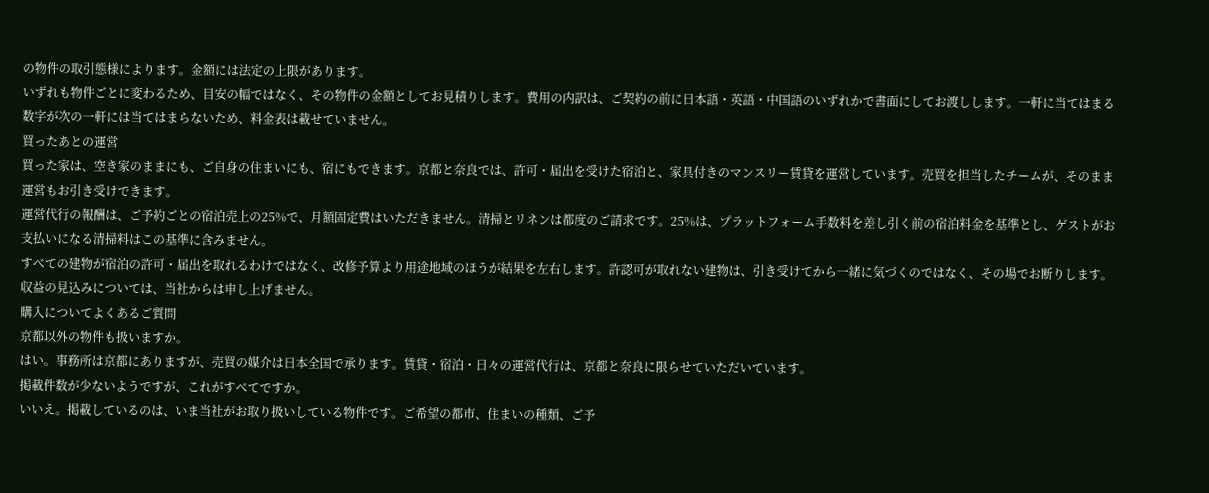の物件の取引態様によります。金額には法定の上限があります。
いずれも物件ごとに変わるため、目安の幅ではなく、その物件の金額としてお見積りします。費用の内訳は、ご契約の前に日本語・英語・中国語のいずれかで書面にしてお渡しします。一軒に当てはまる数字が次の一軒には当てはまらないため、料金表は載せていません。
買ったあとの運営
買った家は、空き家のままにも、ご自身の住まいにも、宿にもできます。京都と奈良では、許可・届出を受けた宿泊と、家具付きのマンスリー賃貸を運営しています。売買を担当したチームが、そのまま運営もお引き受けできます。
運営代行の報酬は、ご予約ごとの宿泊売上の25%で、月額固定費はいただきません。清掃とリネンは都度のご請求です。25%は、プラットフォーム手数料を差し引く前の宿泊料金を基準とし、ゲストがお支払いになる清掃料はこの基準に含みません。
すべての建物が宿泊の許可・届出を取れるわけではなく、改修予算より用途地域のほうが結果を左右します。許認可が取れない建物は、引き受けてから一緒に気づくのではなく、その場でお断りします。収益の見込みについては、当社からは申し上げません。
購入についてよくあるご質問
京都以外の物件も扱いますか。
はい。事務所は京都にありますが、売買の媒介は日本全国で承ります。賃貸・宿泊・日々の運営代行は、京都と奈良に限らせていただいています。
掲載件数が少ないようですが、これがすべてですか。
いいえ。掲載しているのは、いま当社がお取り扱いしている物件です。ご希望の都市、住まいの種類、ご予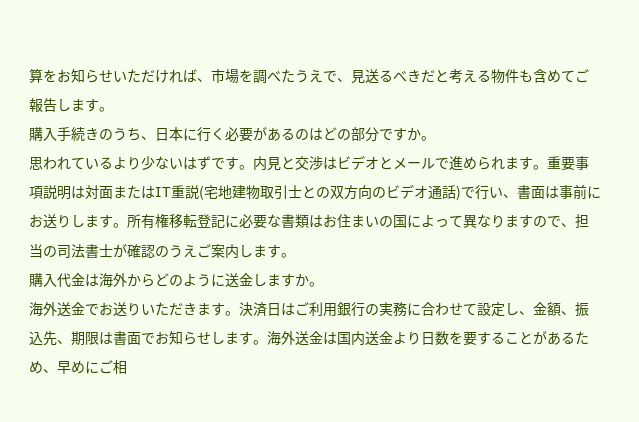算をお知らせいただければ、市場を調べたうえで、見送るべきだと考える物件も含めてご報告します。
購入手続きのうち、日本に行く必要があるのはどの部分ですか。
思われているより少ないはずです。内見と交渉はビデオとメールで進められます。重要事項説明は対面またはIT重説(宅地建物取引士との双方向のビデオ通話)で行い、書面は事前にお送りします。所有権移転登記に必要な書類はお住まいの国によって異なりますので、担当の司法書士が確認のうえご案内します。
購入代金は海外からどのように送金しますか。
海外送金でお送りいただきます。決済日はご利用銀行の実務に合わせて設定し、金額、振込先、期限は書面でお知らせします。海外送金は国内送金より日数を要することがあるため、早めにご相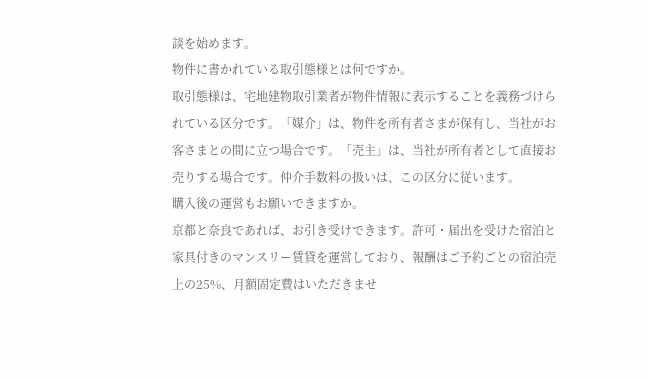談を始めます。
物件に書かれている取引態様とは何ですか。
取引態様は、宅地建物取引業者が物件情報に表示することを義務づけられている区分です。「媒介」は、物件を所有者さまが保有し、当社がお客さまとの間に立つ場合です。「売主」は、当社が所有者として直接お売りする場合です。仲介手数料の扱いは、この区分に従います。
購入後の運営もお願いできますか。
京都と奈良であれば、お引き受けできます。許可・届出を受けた宿泊と家具付きのマンスリー賃貸を運営しており、報酬はご予約ごとの宿泊売上の25%、月額固定費はいただきませ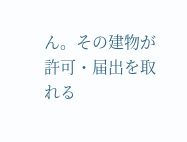ん。その建物が許可・届出を取れる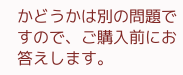かどうかは別の問題ですので、ご購入前にお答えします。